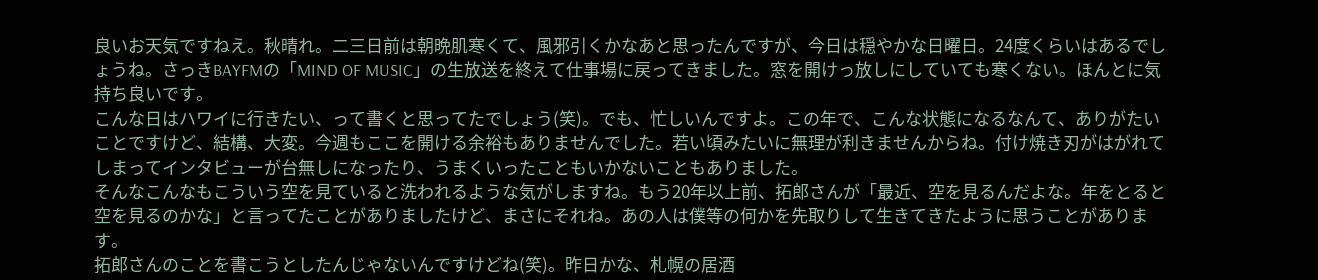良いお天気ですねえ。秋晴れ。二三日前は朝晩肌寒くて、風邪引くかなあと思ったんですが、今日は穏やかな日曜日。24度くらいはあるでしょうね。さっきBAYFMの「MIND OF MUSIC」の生放送を終えて仕事場に戻ってきました。窓を開けっ放しにしていても寒くない。ほんとに気持ち良いです。
こんな日はハワイに行きたい、って書くと思ってたでしょう(笑)。でも、忙しいんですよ。この年で、こんな状態になるなんて、ありがたいことですけど、結構、大変。今週もここを開ける余裕もありませんでした。若い頃みたいに無理が利きませんからね。付け焼き刃がはがれてしまってインタビューが台無しになったり、うまくいったこともいかないこともありました。
そんなこんなもこういう空を見ていると洗われるような気がしますね。もう20年以上前、拓郎さんが「最近、空を見るんだよな。年をとると空を見るのかな」と言ってたことがありましたけど、まさにそれね。あの人は僕等の何かを先取りして生きてきたように思うことがあります。
拓郎さんのことを書こうとしたんじゃないんですけどね(笑)。昨日かな、札幌の居酒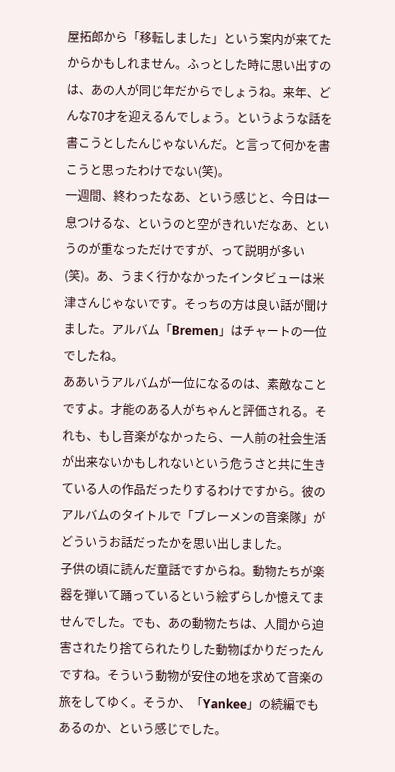屋拓郎から「移転しました」という案内が来てたからかもしれません。ふっとした時に思い出すのは、あの人が同じ年だからでしょうね。来年、どんな70才を迎えるんでしょう。というような話を書こうとしたんじゃないんだ。と言って何かを書こうと思ったわけでない(笑)。
一週間、終わったなあ、という感じと、今日は一息つけるな、というのと空がきれいだなあ、というのが重なっただけですが、って説明が多い(笑)。あ、うまく行かなかったインタビューは米津さんじゃないです。そっちの方は良い話が聞けました。アルバム「Bremen」はチャートの一位でしたね。
ああいうアルバムが一位になるのは、素敵なことですよ。才能のある人がちゃんと評価される。それも、もし音楽がなかったら、一人前の社会生活が出来ないかもしれないという危うさと共に生きている人の作品だったりするわけですから。彼のアルバムのタイトルで「ブレーメンの音楽隊」がどういうお話だったかを思い出しました。
子供の頃に読んだ童話ですからね。動物たちが楽器を弾いて踊っているという絵ずらしか憶えてませんでした。でも、あの動物たちは、人間から迫害されたり捨てられたりした動物ばかりだったんですね。そういう動物が安住の地を求めて音楽の旅をしてゆく。そうか、「Yankee」の続編でもあるのか、という感じでした。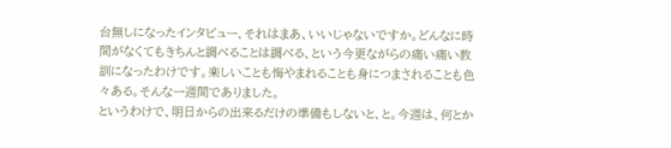台無しになったインタビュー、それはまあ、いいじゃないですか。どんなに時間がなくてもきちんと調べることは調べる、という今更ながらの痛い痛い教訓になったわけです。楽しいことも悔やまれることも身につまされることも色々ある。そんな一週間でありました。
というわけで、明日からの出来るだけの準備もしないと、と。今週は、何とか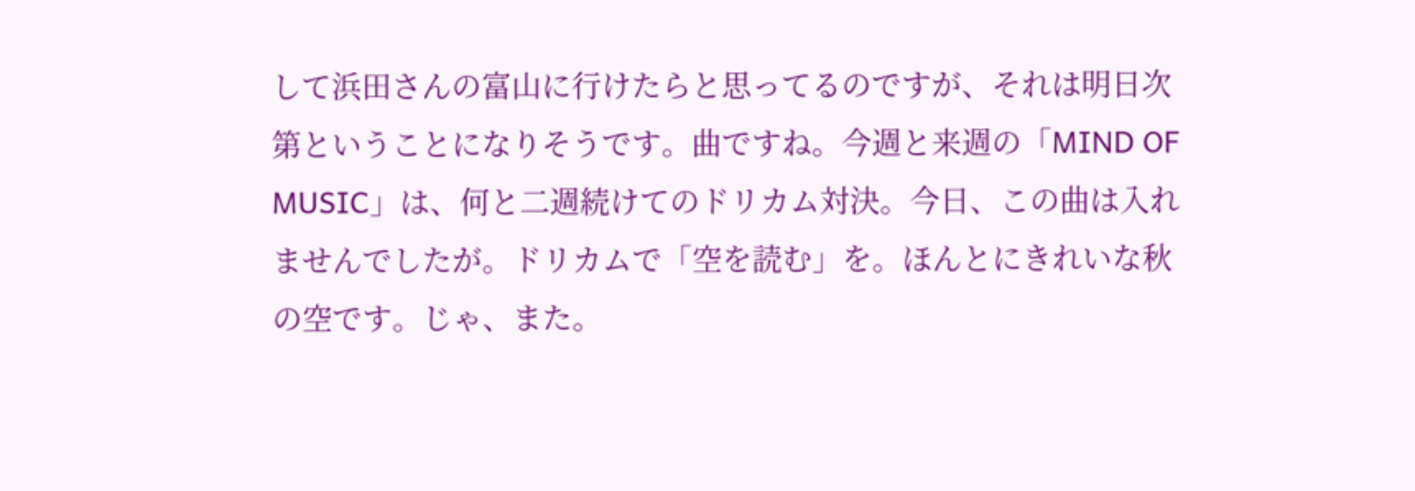して浜田さんの富山に行けたらと思ってるのですが、それは明日次第ということになりそうです。曲ですね。今週と来週の「MIND OF MUSIC」は、何と二週続けてのドリカム対決。今日、この曲は入れませんでしたが。ドリカムで「空を読む」を。ほんとにきれいな秋の空です。じゃ、また。